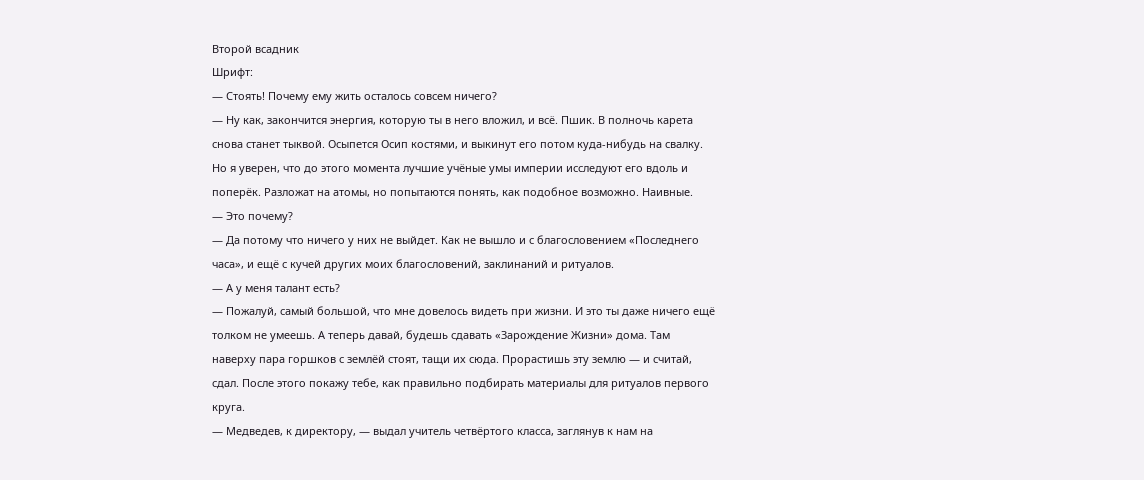Второй всадник
Шрифт:
— Стоять! Почему ему жить осталось совсем ничего?
— Ну как, закончится энергия, которую ты в него вложил, и всё. Пшик. В полночь карета снова станет тыквой. Осыпется Осип костями, и выкинут его потом куда-нибудь на свалку. Но я уверен, что до этого момента лучшие учёные умы империи исследуют его вдоль и поперёк. Разложат на атомы, но попытаются понять, как подобное возможно. Наивные.
— Это почему?
— Да потому что ничего у них не выйдет. Как не вышло и с благословением «Последнего часа», и ещё с кучей других моих благословений, заклинаний и ритуалов.
— А у меня талант есть?
— Пожалуй, самый большой, что мне довелось видеть при жизни. И это ты даже ничего ещё толком не умеешь. А теперь давай, будешь сдавать «Зарождение Жизни» дома. Там наверху пара горшков с землёй стоят, тащи их сюда. Прорастишь эту землю — и считай, сдал. После этого покажу тебе, как правильно подбирать материалы для ритуалов первого круга.
— Медведев, к директору, — выдал учитель четвёртого класса, заглянув к нам на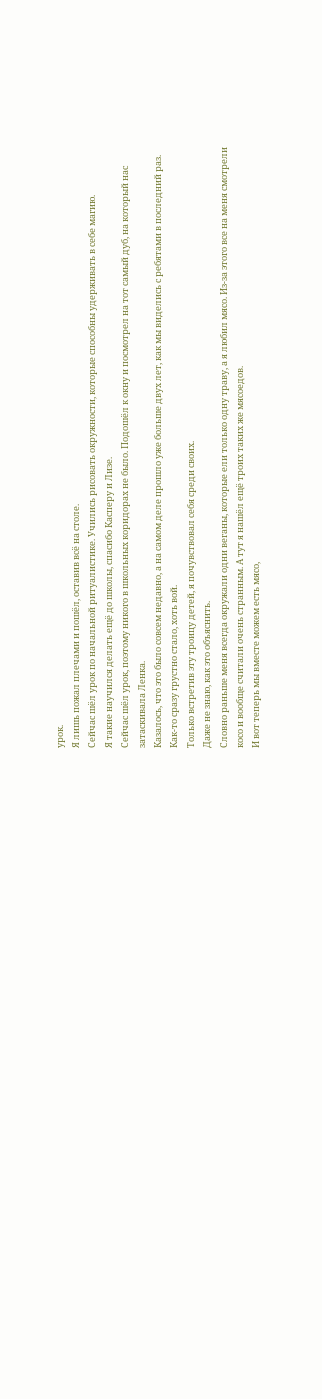урок.
Я лишь пожал плечами и пошёл, оставив всё на столе.
Сейчас шёл урок по начальной ритуалистике. Учились рисовать окружности, которые способны удерживать в себе магию.
Я такие научился делать ещё до школы, спасибо Касперу и Лизе.
Сейчас шёл урок, поэтому никого в школьных коридорах не было. Подошёл к окну и посмотрел на тот самый дуб, на который нас затаскивала Ленка.
Казалось, что это было совсем недавно, а на самом деле прошло уже больше двух лет, как мы виделись с ребятами в последний раз.
Как-то сразу грустно стало, хоть вой.
Только встретив эту троицу детей, я почувствовал себя среди своих.
Даже не знаю, как это объяснить.
Словно раньше меня всегда окружали одни веганы, которые ели только одну траву, а я любил мясо. Из-за этого все на меня смотрели косо и вообще считали очень странным. А тут я нашёл ещё троих таких же мясоедов.
И вот теперь мы вместе можем есть мясо,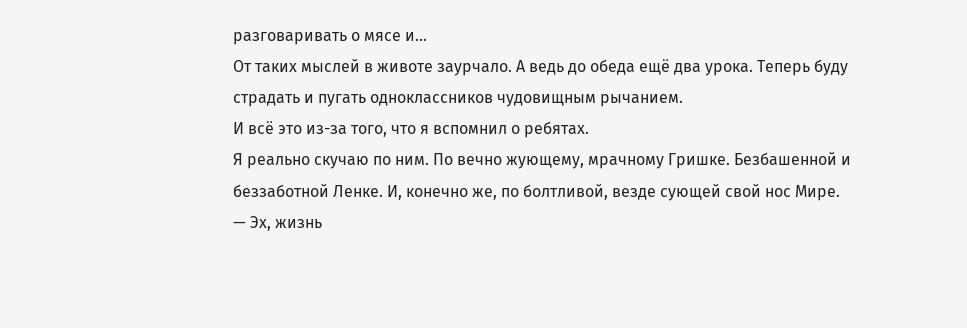разговаривать о мясе и…
От таких мыслей в животе заурчало. А ведь до обеда ещё два урока. Теперь буду страдать и пугать одноклассников чудовищным рычанием.
И всё это из-за того, что я вспомнил о ребятах.
Я реально скучаю по ним. По вечно жующему, мрачному Гришке. Безбашенной и беззаботной Ленке. И, конечно же, по болтливой, везде сующей свой нос Мире.
— Эх, жизнь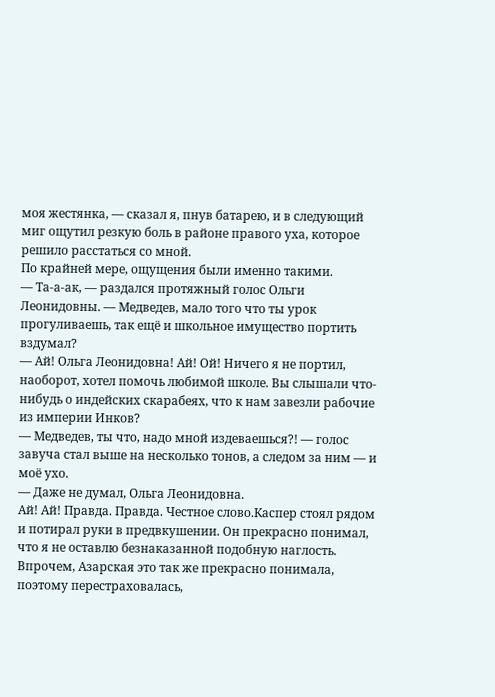моя жестянка, — сказал я, пнув батарею, и в следующий миг ощутил резкую боль в районе правого уха, которое решило расстаться со мной.
По крайней мере, ощущения были именно такими.
— Та-а-ак, — раздался протяжный голос Ольги Леонидовны. — Медведев, мало того что ты урок прогуливаешь, так ещё и школьное имущество портить вздумал?
— Ай! Ольга Леонидовна! Ай! Ой! Ничего я не портил, наоборот, хотел помочь любимой школе. Вы слышали что-нибудь о индейских скарабеях, что к нам завезли рабочие из империи Инков?
— Медведев, ты что, надо мной издеваешься?! — голос завуча стал выше на несколько тонов, а следом за ним — и моё ухо.
— Даже не думал, Ольга Леонидовна.
Ай! Ай! Правда. Правда. Честное слово.Каспер стоял рядом и потирал руки в предвкушении. Он прекрасно понимал, что я не оставлю безнаказанной подобную наглость.
Впрочем, Азарская это так же прекрасно понимала, поэтому перестраховалась,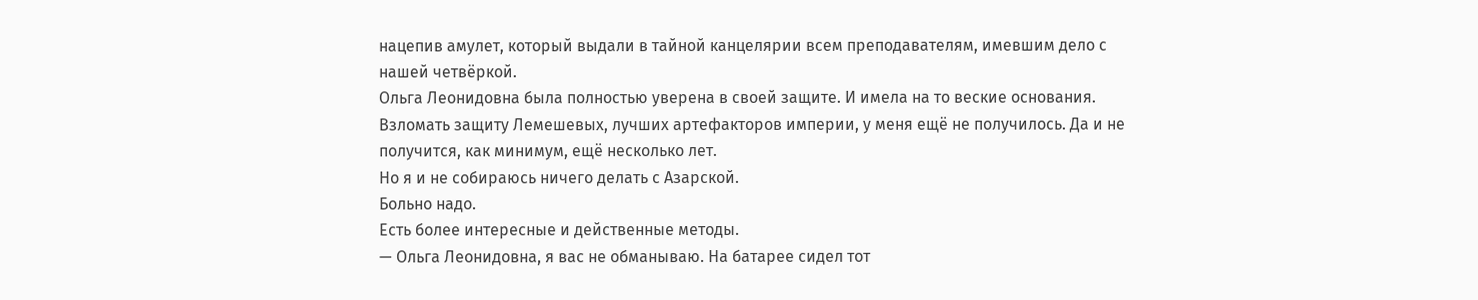нацепив амулет, который выдали в тайной канцелярии всем преподавателям, имевшим дело с нашей четвёркой.
Ольга Леонидовна была полностью уверена в своей защите. И имела на то веские основания. Взломать защиту Лемешевых, лучших артефакторов империи, у меня ещё не получилось. Да и не получится, как минимум, ещё несколько лет.
Но я и не собираюсь ничего делать с Азарской.
Больно надо.
Есть более интересные и действенные методы.
— Ольга Леонидовна, я вас не обманываю. На батарее сидел тот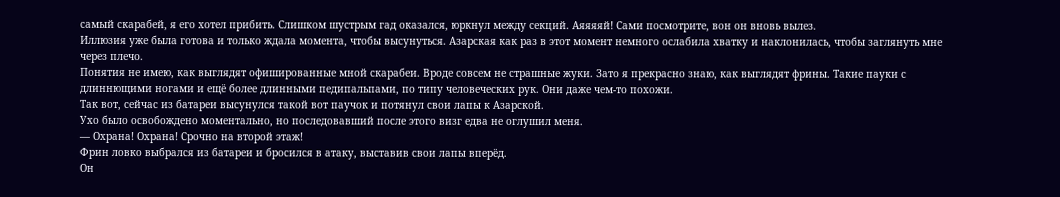самый скарабей, я его хотел прибить. Слишком шустрым гад оказался, юркнул между секций. Аяяяяй! Сами посмотрите, вон он вновь вылез.
Иллюзия уже была готова и только ждала момента, чтобы высунуться. Азарская как раз в этот момент немного ослабила хватку и наклонилась, чтобы заглянуть мне через плечо.
Понятия не имею, как выглядят офишированные мной скарабеи. Вроде совсем не страшные жуки. Зато я прекрасно знаю, как выглядят фрины. Такие пауки с длиннющими ногами и ещё более длинными педипальпами, по типу человеческих рук. Они даже чем-то похожи.
Так вот, сейчас из батареи высунулся такой вот паучок и потянул свои лапы к Азарской.
Ухо было освобождено моментально, но последовавший после этого визг едва не оглушил меня.
— Охрана! Охрана! Срочно на второй этаж!
Фрин ловко выбрался из батареи и бросился в атаку, выставив свои лапы вперёд.
Он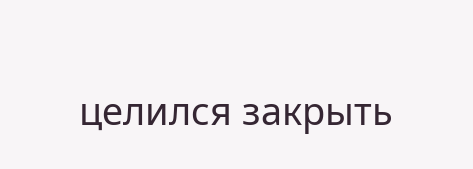целился закрыть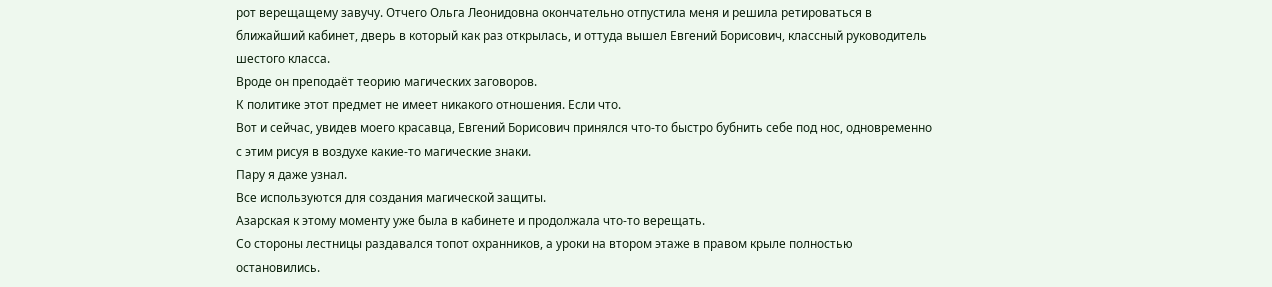рот верещащему завучу. Отчего Ольга Леонидовна окончательно отпустила меня и решила ретироваться в ближайший кабинет, дверь в который как раз открылась, и оттуда вышел Евгений Борисович, классный руководитель шестого класса.
Вроде он преподаёт теорию магических заговоров.
К политике этот предмет не имеет никакого отношения. Если что.
Вот и сейчас, увидев моего красавца, Евгений Борисович принялся что-то быстро бубнить себе под нос, одновременно с этим рисуя в воздухе какие-то магические знаки.
Пару я даже узнал.
Все используются для создания магической защиты.
Азарская к этому моменту уже была в кабинете и продолжала что-то верещать.
Со стороны лестницы раздавался топот охранников, а уроки на втором этаже в правом крыле полностью остановились.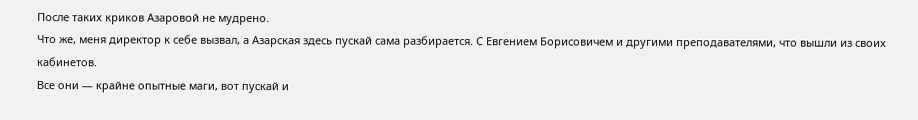После таких криков Азаровой не мудрено.
Что же, меня директор к себе вызвал, а Азарская здесь пускай сама разбирается. С Евгением Борисовичем и другими преподавателями, что вышли из своих кабинетов.
Все они — крайне опытные маги, вот пускай и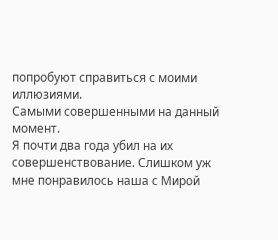попробуют справиться с моими иллюзиями.
Самыми совершенными на данный момент.
Я почти два года убил на их совершенствование. Слишком уж мне понравилось наша с Мирой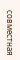совместная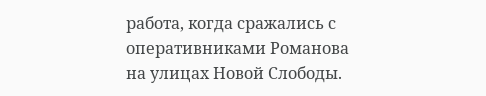работа, когда сражались с оперативниками Романова на улицах Новой Слободы.